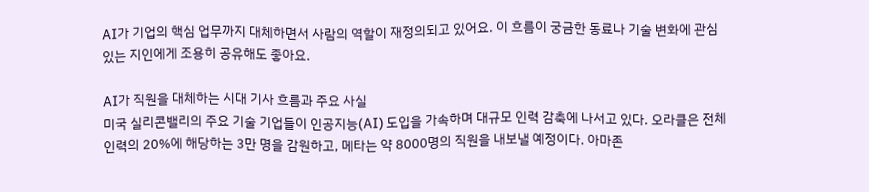AI가 기업의 핵심 업무까지 대체하면서 사람의 역할이 재정의되고 있어요. 이 흐름이 궁금한 동료나 기술 변화에 관심 있는 지인에게 조용히 공유해도 좋아요.

AI가 직원을 대체하는 시대 기사 흐름과 주요 사실
미국 실리콘밸리의 주요 기술 기업들이 인공지능(AI) 도입을 가속하며 대규모 인력 감축에 나서고 있다. 오라클은 전체 인력의 20%에 해당하는 3만 명을 감원하고, 메타는 약 8000명의 직원을 내보낼 예정이다. 아마존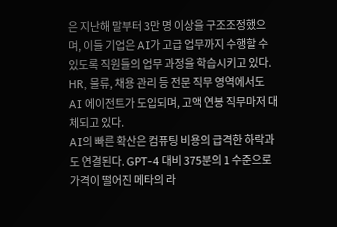은 지난해 말부터 3만 명 이상을 구조조정했으며, 이들 기업은 AI가 고급 업무까지 수행할 수 있도록 직원들의 업무 과정을 학습시키고 있다. HR, 물류, 채용 관리 등 전문 직무 영역에서도 AI 에이전트가 도입되며, 고액 연봉 직무마저 대체되고 있다.
AI의 빠른 확산은 컴퓨팅 비용의 급격한 하락과도 연결된다. GPT-4 대비 375분의 1 수준으로 가격이 떨어진 메타의 라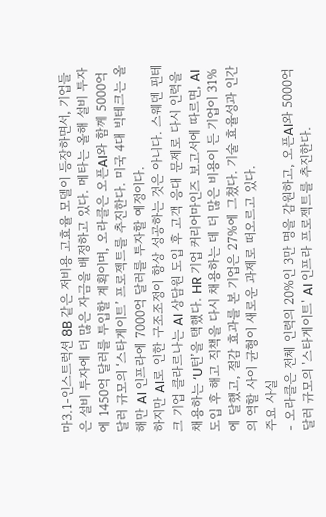마3.1-인스트럭션 8B 같은 저비용 고효율 모델이 등장하면서, 기업들은 설비 투자에 더 많은 자금을 배정하고 있다. 메타는 올해 설비 투자에 1450억 달러를 투입할 계획이며, 오라클은 오픈AI와 함께 5000억 달러 규모의 ‘스타게이트’ 프로젝트를 추진한다. 미국 4대 빅테크는 올해만 AI 인프라에 7000억 달러를 투자할 예정이다.
하지만 AI로 인한 구조조정이 항상 성공하는 것은 아니다. 스웨덴 핀테크 기업 클라르나는 AI 상담원 도입 후 고객 응대 문제로 다시 인력을 채용하는 ‘U턴’을 택했다. HR 기업 커리어마인즈 보고서에 따르면, AI 도입 후 해고 직책을 다시 채용하는 데 더 많은 비용이 든 기업이 31%에 달했고, 절감 효과를 본 기업은 27%에 그쳤다. 기술 효율성과 인간의 역할 사이 균형이 새로운 과제로 떠오르고 있다.
주요 사실
- 오라클은 전체 인력의 20%인 3만 명을 감원하고, 오픈AI와 5000억 달러 규모의 '스타게이트' AI 인프라 프로젝트를 추진한다.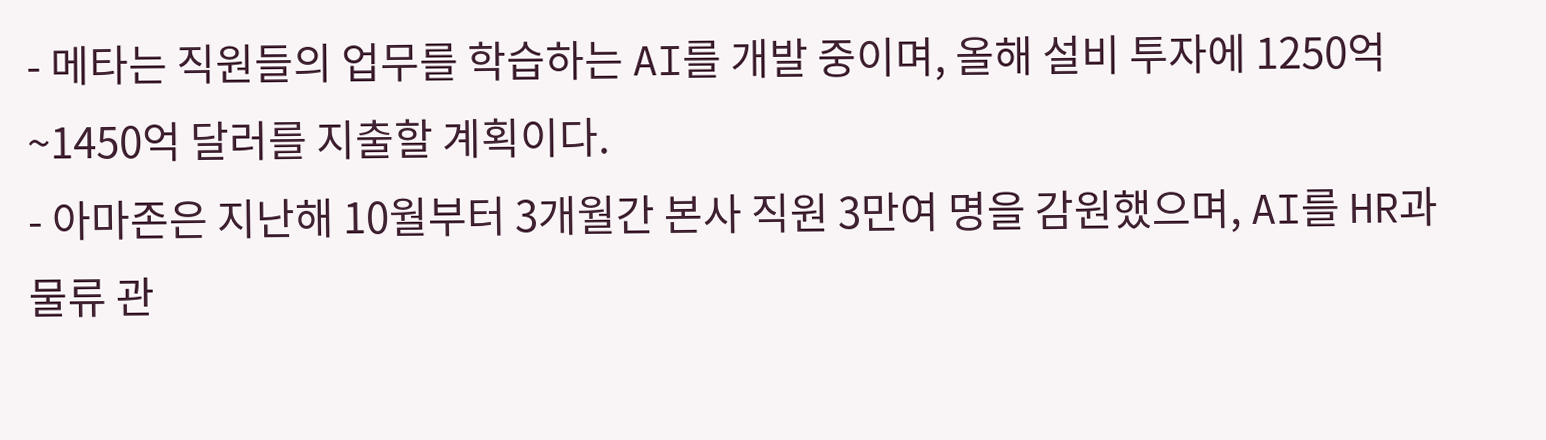- 메타는 직원들의 업무를 학습하는 AI를 개발 중이며, 올해 설비 투자에 1250억~1450억 달러를 지출할 계획이다.
- 아마존은 지난해 10월부터 3개월간 본사 직원 3만여 명을 감원했으며, AI를 HR과 물류 관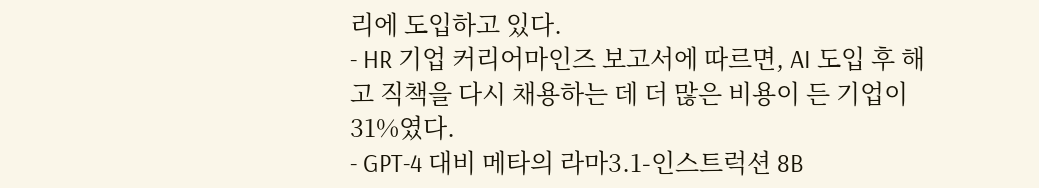리에 도입하고 있다.
- HR 기업 커리어마인즈 보고서에 따르면, AI 도입 후 해고 직책을 다시 채용하는 데 더 많은 비용이 든 기업이 31%였다.
- GPT-4 대비 메타의 라마3.1-인스트럭션 8B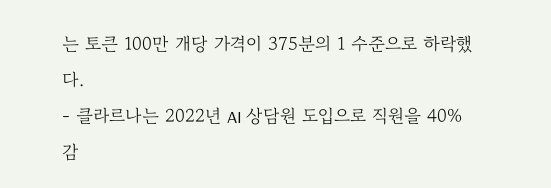는 토큰 100만 개당 가격이 375분의 1 수준으로 하락했다.
- 클라르나는 2022년 AI 상담원 도입으로 직원을 40% 감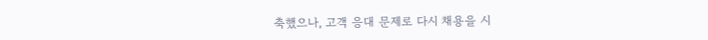축했으나, 고객 응대 문제로 다시 채용을 시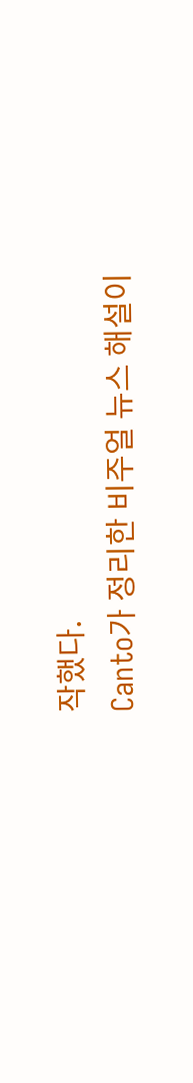작했다.
Canto가 정리한 비주얼 뉴스 해설이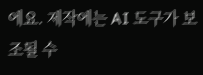에요. 제작에는 AI 도구가 보조될 수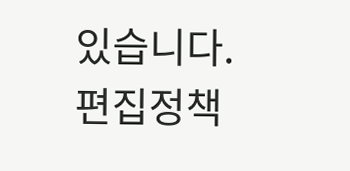있습니다. 편집정책